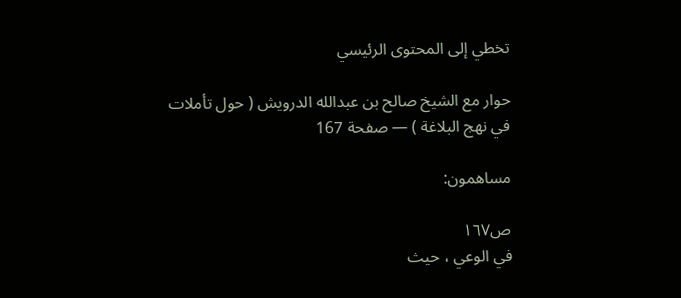تخطي إلى المحتوى الرئيسي

حوار مع الشيخ صالح بن عبدالله الدرويش ( حول تأملات في نهج البلاغة ) — صفحة 167

مساهمون:

ص١٦٧
في الوعي ، حيث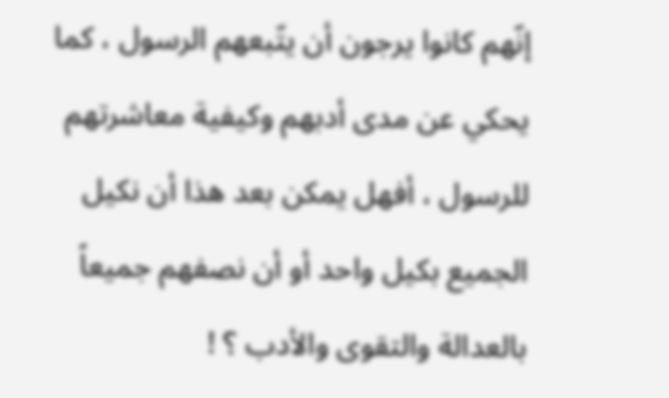إنّهم كانوا يرجون أن يتّبعهم الرسول ، كما يحكي عن مدى أدبهم وكيفية معاشرتهم للرسول ، أفهل يمكن بعد هذا أن نكيل الجميع بكيل واحد أو أن نصفهم جميعاً بالعدالة والتقوى والأدب ؟ !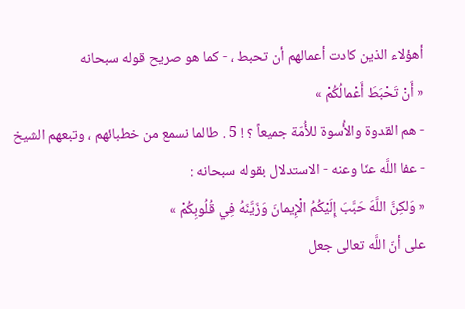أهؤلاء الذين كادت أعمالهم أن تحبط ، - كما هو صريح قوله سبحانه
« أَنْ تَحْبَطَ أَعْمالُكُمْ »
- هم القدوة والأُسوة للأُمّة جميعاً ؟ ! 5 . طالما نسمع من خطبائهم ، وتبعهم الشيخ - عفا اللَّه عنّا وعنه - الاستدلال بقوله سبحانه :
« وَلكِنَّ اللَّهَ حَبَّبَ إِلَيْكُمُ الْإِيمانَ وَزَيَّنَهُ فِي قُلُوبِكُمْ »
على أنّ اللَّه تعالى جعل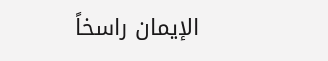الإيمان راسخاً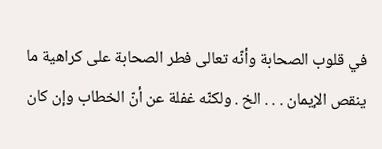في قلوب الصحابة وأنّه تعالى فطر الصحابة على كراهية ما ينقص الإيمان . . . الخ . ولكنّه غفلة عن أنّ الخطاب وإن كان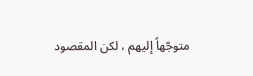متوجّهاً إليهم ، لكن المقصود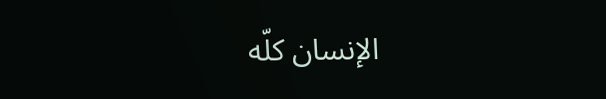الإنسان كلّه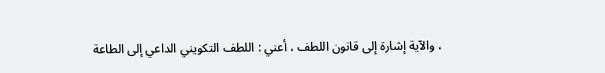، والآية إشارة إلى قانون اللطف ، أعني : اللطف التكويني الداعي إلى الطاعة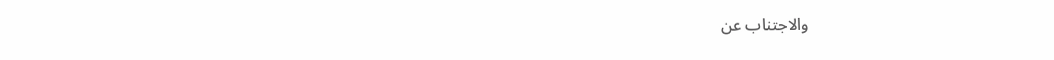والاجتناب عن